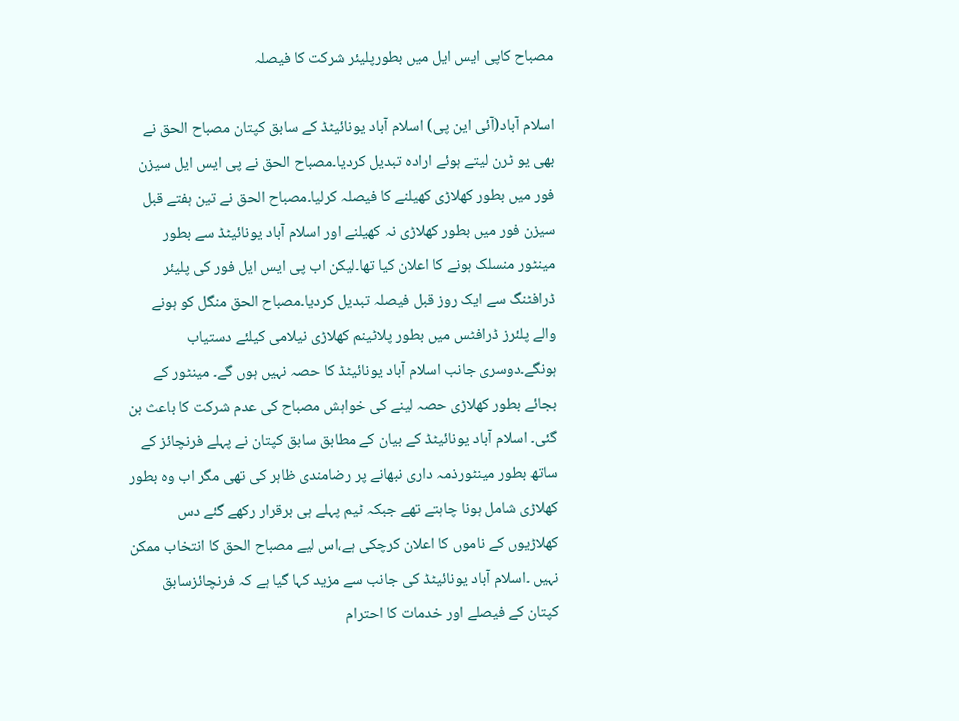مصباح کاپی ایس ایل میں بطورپلیئر شرکت کا فیصلہ

اسلام آباد(آئی این پی) اسلام آباد یونائیٹڈ کے سابق کپتان مصباح الحق نے بھی یو ٹرن لیتے ہوئے ارادہ تبدیل کردیا۔مصباح الحق نے پی ایس ایل سیزن فور میں بطور کھلاڑی کھیلنے کا فیصلہ کرلیا۔مصباح الحق نے تین ہفتے قبل سیزن فور میں بطور کھلاڑی نہ کھیلنے اور اسلام آباد یونائیٹڈ سے بطور مینٹور منسلک ہونے کا اعلان کیا تھا۔لیکن اب پی ایس ایل فور کی پلیئر ڈرافٹنگ سے ایک روز قبل فیصلہ تبدیل کردیا۔مصباح الحق منگل کو ہونے والے پلئرز ڈرافٹس میں بطور پلاٹینم کھلاڑی نیلامی کیلئے دستیاب ہونگے۔دوسری جانب اسلام آباد یونائیٹڈ کا حصہ نہیں ہوں گے۔ مینٹور کے بجائے بطور کھلاڑی حصہ لینے کی خواہش مصباح کی عدم شرکت کا باعث بن گئی۔ اسلام آباد یونائیٹڈ کے بیان کے مطابق سابق کپتان نے پہلے فرنچائز کے ساتھ بطور مینٹورذمہ داری نبھانے پر رضامندی ظاہر کی تھی مگر اب وہ بطور کھلاڑی شامل ہونا چاہتے تھے جبکہ ٹیم پہلے ہی برقرار رکھے گئے دس کھلاڑیوں کے ناموں کا اعلان کرچکی ہے،اس لیے مصباح الحق کا انتخاب ممکن نہیں ۔اسلام آباد یونائیٹڈ کی جانب سے مزید کہا گیا ہے کہ فرنچائزسابق کپتان کے فیصلے اور خدمات کا احترام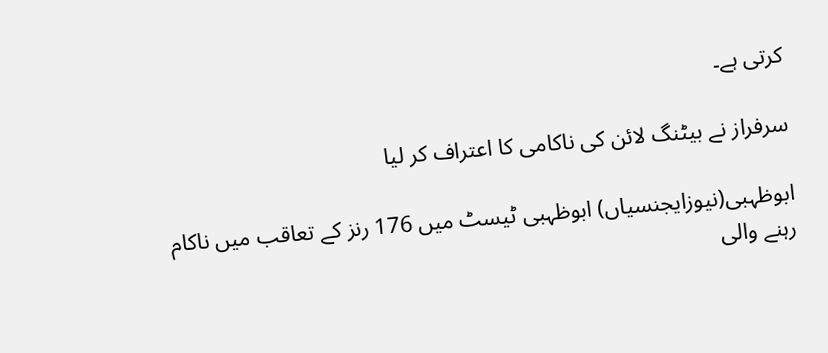کرتی ہے۔

سرفراز نے بیٹنگ لائن کی ناکامی کا اعتراف کر لیا

ابوظہبی(نیوزایجنسیاں) ابوظہبی ٹیسٹ میں 176 رنز کے تعاقب میں ناکام رہنے والی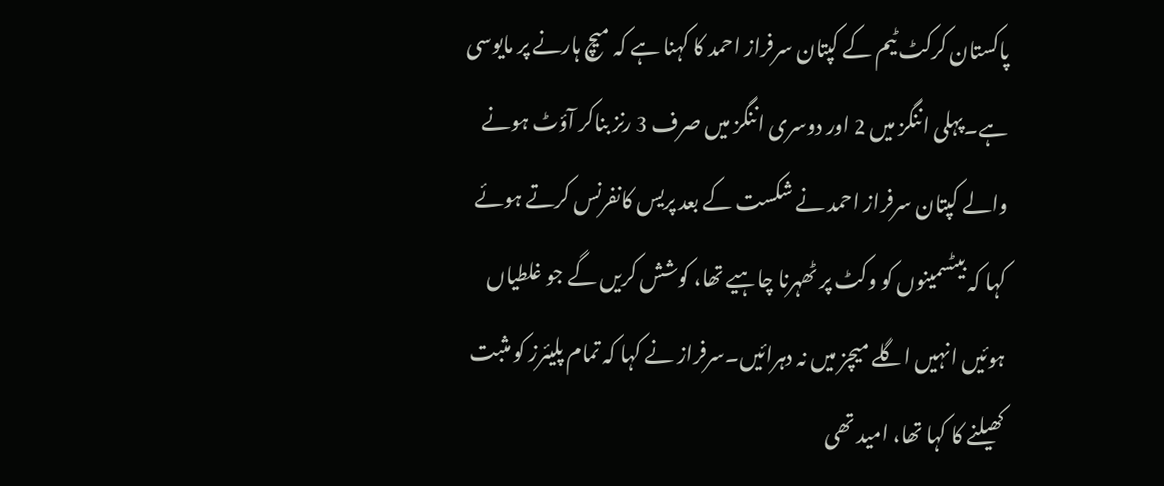پاکستان کرکٹ ٹیم کے کپتان سرفراز احمد کا کہنا ہے کہ میچ ہارنے پر مایوسی ہے۔پہلی اننگز میں 2 اور دوسری اننگز میں صرف 3 رنز بناکر آؤٹ ہونے والے کپتان سرفراز احمد نے شکست کے بعد پریس کانفرنس کرتے ہوئے کہا کہ بیٹسمینوں کو وکٹ پر ٹھہرنا چاہیے تھا، کوشش کریں گے جو غلطیاں ہوئیں انہیں اگلے میچز میں نہ دہرائیں۔سرفراز نے کہا کہ تمام پلیئرز کو مثبت کھیلنے کا کہا تھا، امید تھی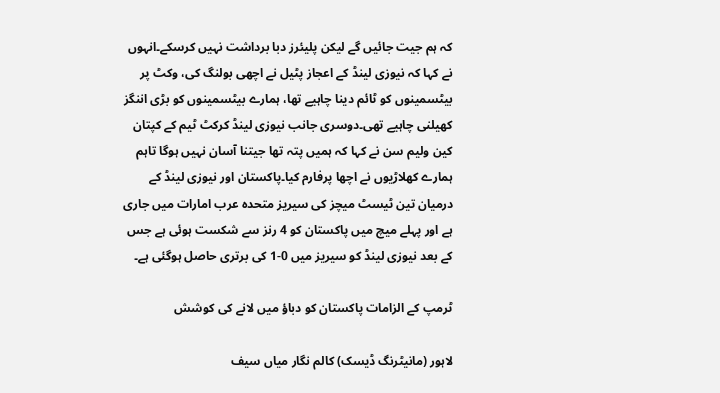کہ ہم جیت جائیں گے لیکن پلیئرز دبا برداشت نہیں کرسکے۔انہوں نے کہا کہ نیوزی لینڈ کے اعجاز پٹیل نے اچھی بولنگ کی، وکٹ پر بیٹسمینوں کو ٹائم دینا چاہیے تھا، ہمارے بیٹسمینوں کو بڑی اننگز کھیلنی چاہیے تھی۔دوسری جانب نیوزی لینڈ کرکٹ ٹیم کے کپتان کین ولیم سن نے کہا کہ ہمیں پتہ تھا جیتنا آسان نہیں ہوگا تاہم ہمارے کھلاڑیوں نے اچھا پرفارم کیا۔پاکستان اور نیوزی لینڈ کے درمیان تین ٹیسٹ میچز کی سیریز متحدہ عرب امارات میں جاری ہے اور پہلے میچ میں پاکستان کو 4 رنز سے شکست ہوئی ہے جس کے بعد نیوزی لینڈ کو سیریز میں 0-1 کی برتری حاصل ہوگئی ہے۔

ٹرمپ کے الزامات پاکستان کو دباؤ میں لانے کی کوشش

لاہور (مانیٹرنگ ڈیسک) کالم نگار میاں سیف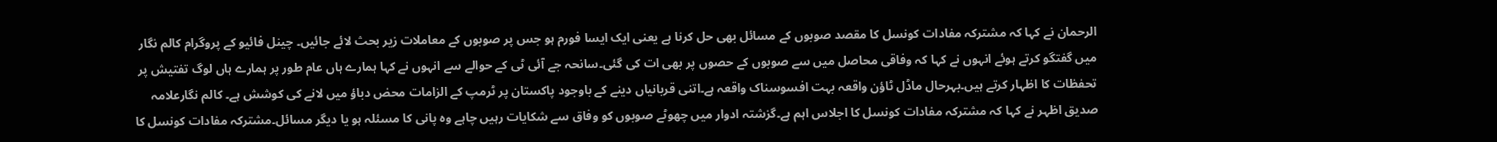الرحمان نے کہا کہ مشترکہ مفادات کونسل کا مقصد صوبوں کے مسائل بھی حل کرنا ہے یعنی ایک ایسا فورم ہو جس پر صوبوں کے معاملات زیر بحث لائے جائیں۔ چینل فائیو کے پروگرام کالم نگار میں گفتگو کرتے ہوئے انہوں نے کہا کہ وفاقی محاصل میں سے صوبوں کے حصوں پر بھی ات کی گئی۔سانحہ جے آئی ٹی کے حوالے سے انہوں نے کہا ہمارے ہاں عام طور پر ہمارے ہاں لوگ تفتیش پر تحفظات کا اظہار کرتے ہیں۔بہرحال ماڈل ٹاؤن واقعہ بہت افسوسناک واقعہ ہے۔اتنی قربانیاں دینے کے باوجود پاکستان پر ٹرمپ کے الزامات محض دباؤ میں لانے کی کوشش ہے۔ کالم نگارعلامہ صدیق اظہر نے کہا کہ مشترکہ مفادات کونسل کا اجلاس اہم ہے۔گزشتہ ادوار میں چھوٹے صوبوں کو وفاق سے شکایات رہیں چاہے وہ پانی کا مسئلہ ہو یا دیگر مسائل۔مشترکہ مفادات کونسل کا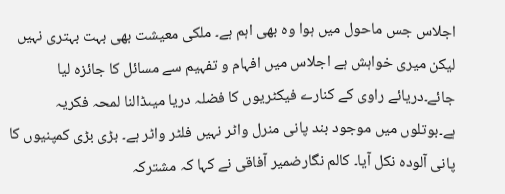اجلاس جس ماحول میں ہوا وہ بھی اہم ہے۔ ملکی معیشت بھی بہت بہتری نہیں لیکن میری خواہش ہے اجلاس میں افہام و تفہیم سے مسائل کا جائزہ لیا جائے۔دریائے راوی کے کنارے فیکٹریوں کا فضلہ دریا میںڈالنا لمحہ فکریہ ہے۔بوتلوں میں موجود بند پانی منرل واٹر نہیں فلٹر واٹر ہے۔ بڑی بڑی کمپنیوں کا پانی آلودہ نکل آیا۔ کالم نگارضمیر آفاقی نے کہا کہ مشترکہ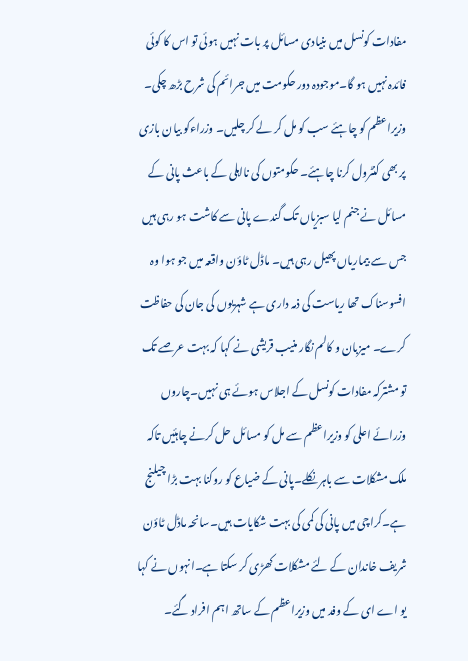مفادات کونسل میں بنیادی مسائل پر بات نہیں ہوئی تو اس کا کوئی فائدہ نہیں ہو گا۔موجودہ دور حکومت میں جرائم کی شرح بڑھ چکی۔ وزیراعظم کو چاہئے سب کو مل کر لے کر چلیں۔ وزراءکو بیان بازی پر بھی کنٹرول کرنا چاہئے۔ حکومتوں کی نااہلی کے باعث پانی کے مسائل نے جنم لیا سبزیاں تک گندے پانی سے کاشت ہو رہی ہیں جس سے بیماریاں پھیل رہی ہیں۔ ماڈل ٹاؤن واقعہ میں جو ہوا وہ افسوسناک تھا ریاست کی ذمہ داری ہے شہریوں کی جان کی حفاظت کرے۔ میزبان و کالم نگار منیب قریشی نے کہا کہ بہت عرصے تک تو مشترکہ مفادات کونسل کے اجلاس ہوئے ہی نہیں۔چاروں وزرائے اعلی کو وزیراعظم سے مل کو مسائل حل کرنے چاہئیں تاکہ ملک مشکلات سے باہر نکلے۔پانی کے ضیاع کو روکنا بہت بڑا چیلنج ہے۔کراچی میں پانی کی کمی کی بہت شکایات ہیں۔سانحہ ماڈل ٹاؤن شریف خاندان کے لئے مشکلات کھڑی کر سکتا ہے۔انہوں نے کہا یو اے ای کے وفد میں وزیراعظم کے ساتھ اہم افراد گئے۔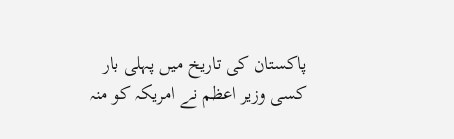پاکستان کی تاریخ میں پہلی بار کسی وزیر اعظم نے امریکہ کو منہ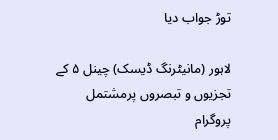توڑ جواب دیا

لاہور (مانیٹرنگ ڈیسک) چینل ۵ کے تجزیوں و تبصروں پرمشتمل پروگرام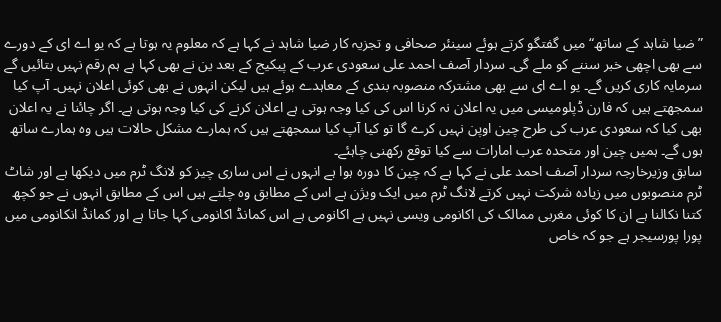”ضیا شاہد کے ساتھ“ میں گفتگو کرتے ہوئے سینئر صحافی و تجزیہ کار ضیا شاہد نے کہا ہے کہ معلوم یہ ہوتا ہے کہ یو اے ای کے دورے سے بھی اچھی خبر سننے کو ملے گی۔ سردار آصف احمد علی سعودی عرب کے پیکیج کے بعد ین نے بھی کہا ہے ہم رقم نہیں بتائیں گے سرمایہ کاری کریں گے۔ یو اے ای سے بھی مشترکہ منصوبہ بندی کے معاہدے ہوئے ہیں لیکن انہوں نے بھی کوئی اعلان نہیں۔ آپ کیا سمجھتے ہیں کہ فارن ڈپلومیسی میں یہ اعلان نہ کرنا اس کی کیا وجہ ہوتی ہے اعلان کرنے کی کیا وجہ ہوتی ہے۔ اگر چائنا نے یہ اعلان بھی کیا کہ سعودی عرب کی طرح چین اوپن نہیں کرے گا تو کیا آپ کیا سمجھتے ہیں کہ ہمارے مشکل حالات ہیں وہ ہمارے ساتھ ہوں گے۔ ہمیں چین اور متحدہ عرب امارات سے کیا توقع رکھنی چاہئے۔
سابق وزیرخارجہ سردار آصف احمد علی نے کہا ہے کہ چین کا دورہ ہوا ہے انہوں نے اس ساری چیز کو لانگ ٹرم میں دیکھا ہے اور شاٹ ٹرم منصوبوں میں زیادہ شرکت نہیں کرتے لانگ ٹرم میں ایک ویژن ہے اس کے مطابق وہ چلتے ہیں اس کے مطابق انہوں نے جو کچھ کتنا نکالنا ہے ان کا کوئی مغربی ممالک کی اکانومی ویسی نہیں ہے اکانومی ہے اس کمانڈ اکانومی کہا جاتا ہے اور کمانڈ انکانومی میں پورا پورسیجر ہے جو کہ خاص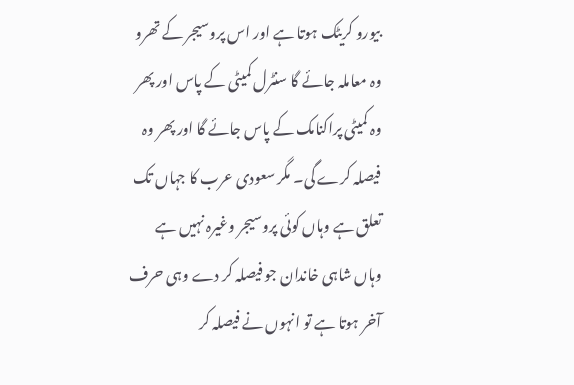بیورو کریٹک ہوتا ہے اور اس پروسیجر کے تھرو وہ معاملہ جائے گا سنٹرل کمیٹی کے پاس اور پھر وہ کمیٹی پراکنامک کے پاس جائے گا اور پھر وہ فیصلہ کرے گی۔ مگر سعودی عرب کا جہاں تک تعلق ہے وہاں کوئی پروسیجر وغیرہ نہیں ہے وہاں شاہی خاندان جو فیصلہ کر دے وہی حرف آخر ہوتا ہے تو انہوں نے فیصلہ کر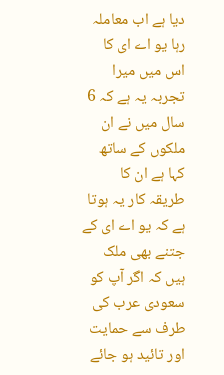دیا ہے اب معاملہ رہا یو اے ای کا اس میں میرا تجربہ یہ ہے کہ 6 سال میں نے ان ملکوں کے ساتھ کہا ہے ان کا طریقہ کار یہ ہوتا ہے کہ یو اے ای کے جتنے بھی ملک ہیں کہ اگر آپ کو سعودی عرب کی طرف سے حمایت اور تائید ہو جائے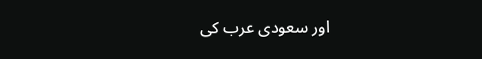اور سعودی عرب کی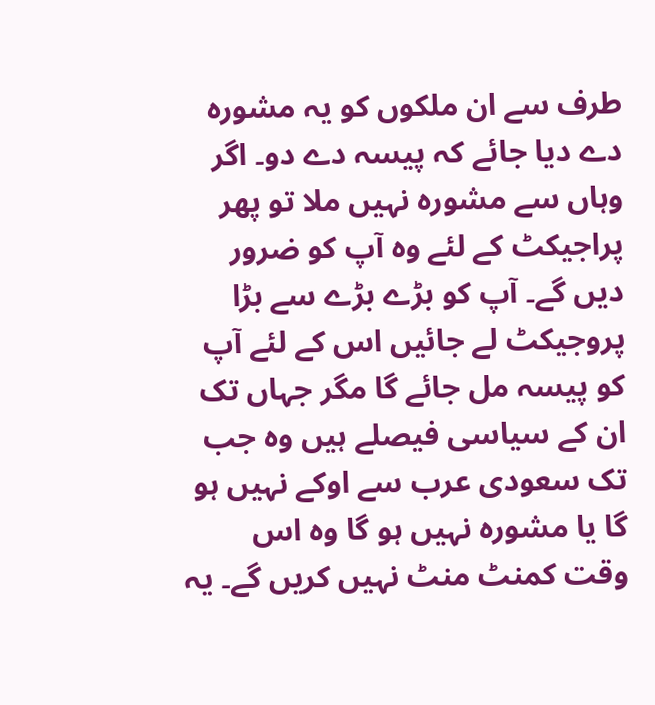طرف سے ان ملکوں کو یہ مشورہ دے دیا جائے کہ پیسہ دے دو۔ اگر وہاں سے مشورہ نہیں ملا تو پھر پراجیکٹ کے لئے وہ آپ کو ضرور دیں گے۔ آپ کو بڑے بڑے سے بڑا پروجیکٹ لے جائیں اس کے لئے آپ کو پیسہ مل جائے گا مگر جہاں تک ان کے سیاسی فیصلے ہیں وہ جب تک سعودی عرب سے اوکے نہیں ہو گا یا مشورہ نہیں ہو گا وہ اس وقت کمنٹ منٹ نہیں کریں گے۔ یہ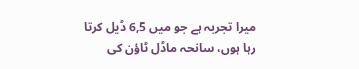میرا تجربہ ہے جو میں 6,5 ڈیل کرتا رہا ہوں، سانحہ ماڈل ٹاؤن کی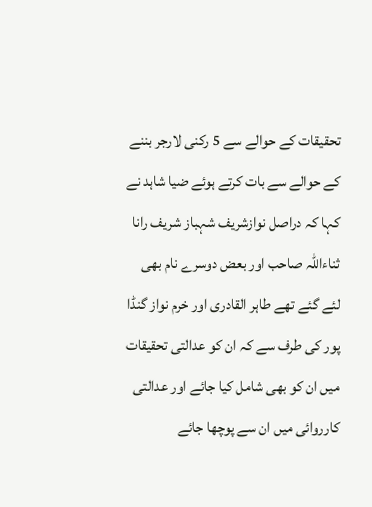تحقیقات کے حوالے سے 5 رکنی لارجر بننے کے حوالے سے بات کرتے ہوئے ضیا شاہد نے کہا کہ دراصل نوازشریف شہباز شریف رانا ثناءاللہ صاحب اور بعض دوسرے نام بھی لئے گئے تھے طاہر القادری اور خرم نواز گنڈا پور کی طرف سے کہ ان کو عدالتی تحقیقات میں ان کو بھی شامل کیا جائے اور عدالتی کارروائی میں ان سے پوچھا جائے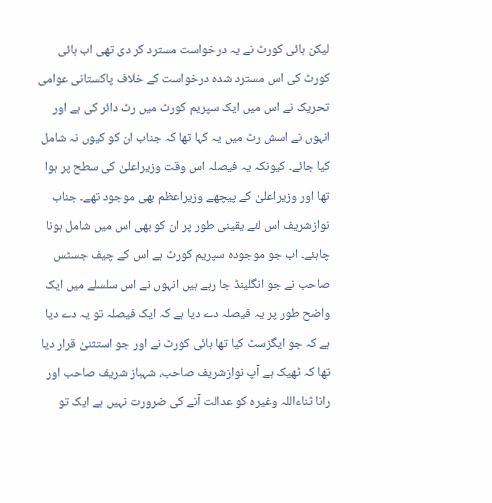لیکن ہائی کورٹ نے یہ درخواست مسترد کر دی تھی اب ہائی کورٹ کی اس مسترد شدہ درخواست کے خلاف پاکستانی عوامی تحریک نے اس میں ایک سپریم کورٹ میں رٹ دائر کی ہے اور انہوں نے اسش رٹ میں یہ کہا تھا کہ جناب ان کو کیوں نہ شامل کیا جائے۔ کیونکہ یہ فیصلہ اس وقت وزیراعلیٰ کی سطح پر ہوا تھا اور وزیراعلیٰ کے پیچھے وزیراعظم بھی موجود تھے۔ جناب نوازشریف اس لئے یقینی طور پر ان کو بھی اس میں شامل ہونا چاہئے۔ اب جو موجودہ سپریم کورٹ ہے اس کے چیف جسٹس صاحب نے جو انگلینڈ جا رہے ہیں انہوں نے اس سلسلے میں ایک واضح طور پر یہ فیصلہ دے دیا ہے کہ ایک فیصلہ تو یہ دے دیا ہے کہ جو ایگزسٹ کیا تھا ہائی کورٹ نے اور جو استثنیٰ قرار دیا تھا کہ ٹھیک ہے آپ نوازشریف صاحب، شہباز شریف صاحب اور رانا ثناءاللہ وغیرہ کو عدالت آنے کی ضرورت نہیں ہے ایک تو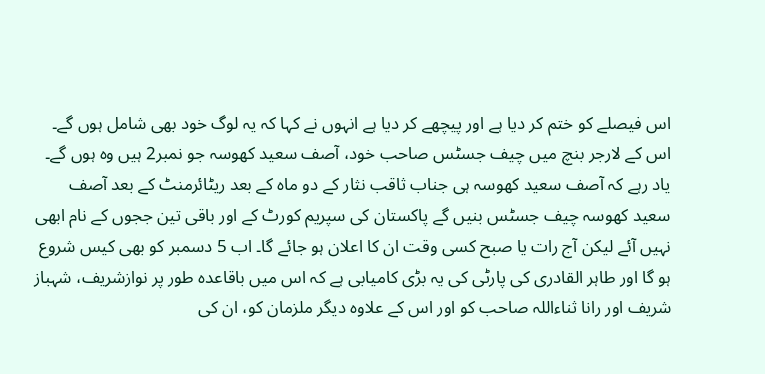اس فیصلے کو ختم کر دیا ہے اور پیچھے کر دیا ہے انہوں نے کہا کہ یہ لوگ خود بھی شامل ہوں گے۔ اس کے لارجر بنچ میں چیف جسٹس صاحب خود، آصف سعید کھوسہ جو نمبر2 ہیں وہ ہوں گے۔ یاد رہے کہ آصف سعید کھوسہ ہی جناب ثاقب نثار کے دو ماہ کے بعد ریٹائرمنٹ کے بعد آصف سعید کھوسہ چیف جسٹس بنیں گے پاکستان کی سپریم کورٹ کے اور باقی تین ججوں کے نام ابھی نہیں آئے لیکن آج رات یا صبح کسی وقت ان کا اعلان ہو جائے گا۔ اب 5 دسمبر کو بھی کیس شروع ہو گا اور طاہر القادری کی پارٹی کی یہ بڑی کامیابی ہے کہ اس میں باقاعدہ طور پر نوازشریف، شہباز شریف اور رانا ثناءاللہ صاحب کو اور اس کے علاوہ دیگر ملزمان کو، ان کی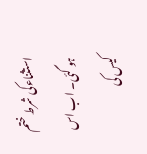استثناءکی شرط ختم ہو گئی۔ اب اس کیس کی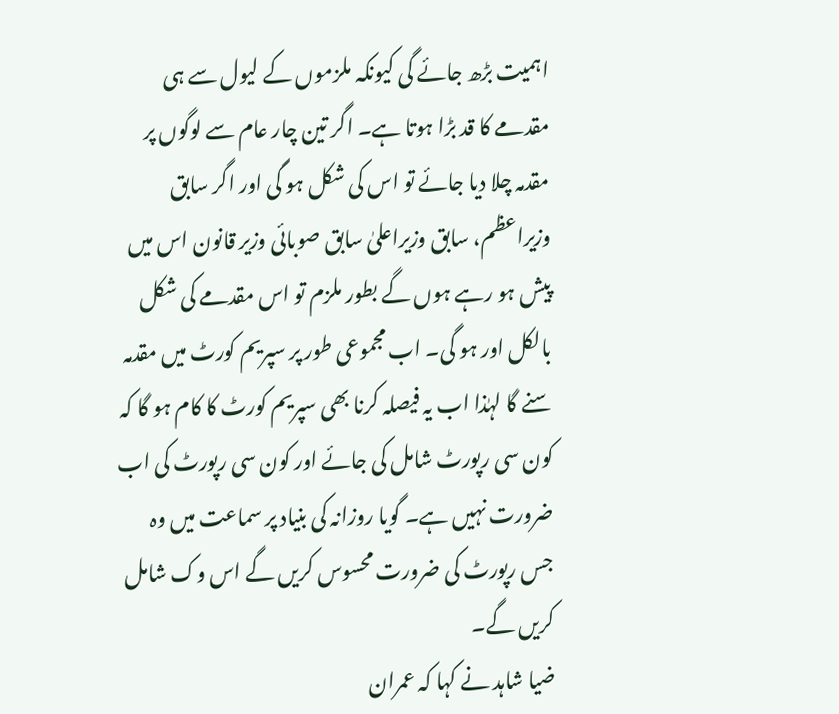اہمیت بڑھ جائے گی کیونکہ ملزموں کے لیول سے ہی مقدمے کا قد بڑا ہوتا ہے۔ اگر تین چار عام سے لوگوں پر مقدمہ چلا دیا جائے تو اس کی شکل ہو گی اور اگر سابق وزیراعظم، سابق وزیراعلیٰ سابق صوبائی وزیر قانون اس میں پیش ہو رہے ہوں گے بطور ملزم تو اس مقدمے کی شکل بالکل اور ہو گی۔ اب مجموعی طور پر سپریم کورٹ میں مقدمہ سنے گا لہٰذا اب یہ فیصلہ کرنا بھی سپریم کورٹ کا کام ہو گا کہ کون سی رپورٹ شامل کی جائے اور کون سی رپورٹ کی اب ضرورت نہیں ہے۔ گویا روزانہ کی بنیاد پر سماعت میں وہ جس رپورٹ کی ضرورت محسوس کریں گے اس وک شامل کریں گے۔
ضیا شاہد نے کہا کہ عمران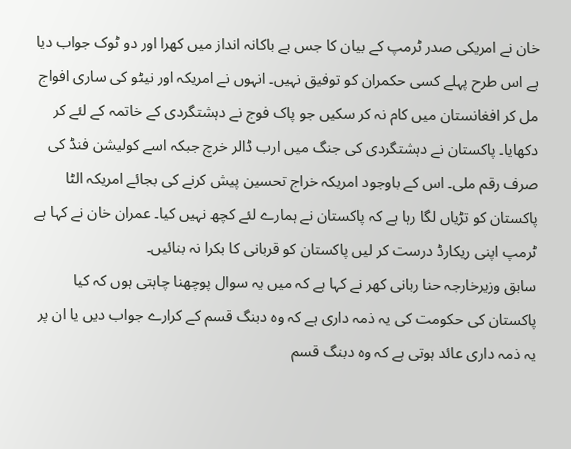خان نے امریکی صدر ٹرمپ کے بیان کا جس بے باکانہ انداز میں کھرا اور دو ٹوک جواب دیا ہے اس طرح پہلے کسی حکمران کو توفیق نہیں۔ انہوں نے امریکہ اور نیٹو کی ساری افواج مل کر افغانستان میں کام نہ کر سکیں جو پاک فوج نے دہشتگردی کے خاتمہ کے لئے کر دکھایا۔ پاکستان نے دہشتگردی کی جنگ میں ارب ڈالر خرچ جبکہ اسے کولیشن فنڈ کی صرف رقم ملی۔ اس کے باوجود امریکہ خراج تحسین پیش کرنے کی بجائے امریکہ الٹا پاکستان کو تڑیاں لگا رہا ہے کہ پاکستان نے ہمارے لئے کچھ نہیں کیا۔ عمران خان نے کہا ہے ٹرمپ اپنی ریکارڈ درست کر لیں پاکستان کو قربانی کا بکرا نہ بنائیں۔
سابق وزیرخارجہ حنا ربانی کھر نے کہا ہے کہ میں یہ سوال پوچھنا چاہتی ہوں کہ کیا پاکستان کی حکومت کی یہ ذمہ داری ہے کہ وہ دبنگ قسم کے کرارے جواب دیں یا ان پر یہ ذمہ داری عائد ہوتی ہے کہ وہ دبنگ قسم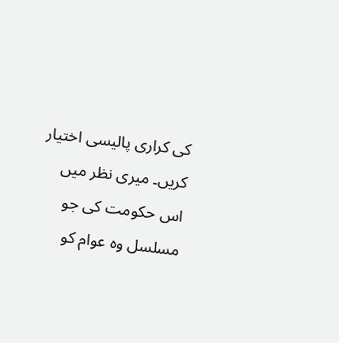کی کراری پالیسی اختیار کریں۔ میری نظر میں اس حکومت کی جو مسلسل وہ عوام کو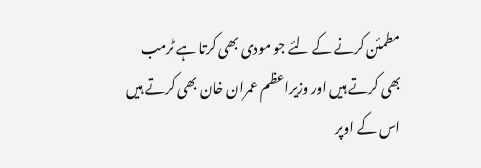مطمئن کرنے کے لئے جو مودی بھی کرتا ہے ٹرمب بھی کرتے ہیں اور وزیراعظم عمران خان بھی کرتے ہیں اس کے اوپر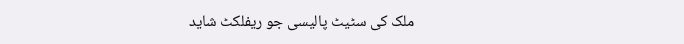ملک کی سٹیٹ پالیسی جو ریفلکٹ شاید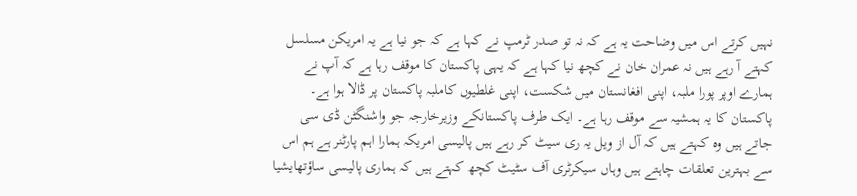نہیں کرتے اس میں وضاحت یہ ہے کہ نہ تو صدر ٹرمپ نے کہا ہے کہ جو نیا ہے یہ امریکن مسلسل کہتے آ رہے ہیں نہ عمران خان نے کچھ نیا کہا ہے کہ یہی پاکستان کا موقف رہا ہے کہ آپ نے ہمارے اوپر پورا ملبہ، اپنی افغانستان میں شکست، اپنی غلطیوں کاملبہ پاکستان پر ڈالا ہوا ہے۔ پاکستان کا یہ ہمشیہ سے موقف رہا ہے۔ ایک طرف پاکستانکے وزیرخارجہ جو واشنگٹن ڈی سی جاتے ہیں وہ کہتے ہیں کہ آل از ویل یہ ری سیٹ کر رہے ہیں پالیسی امریکہ ہمارا اہم پارٹنر ہے ہم اس سے بہترین تعلقات چاہتے ہیں وہاں سیکرٹری آف سٹیٹ کچھ کہتے ہیں کہ ہماری پالیسی ساؤتھایشیا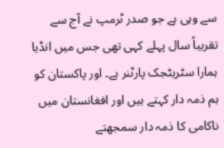سے وہی ہے جو صدر ٹرمپ نے آج سے تقریباً سال پہلے کہی تھی جس میں انڈیا ہمارا سٹریٹجک پارٹنر ہے۔ اور پاکستان کو ہم ذمہ دار کہتے ہیں اور افغانستان میں ناکامی کا ذمہ دار سمجھتے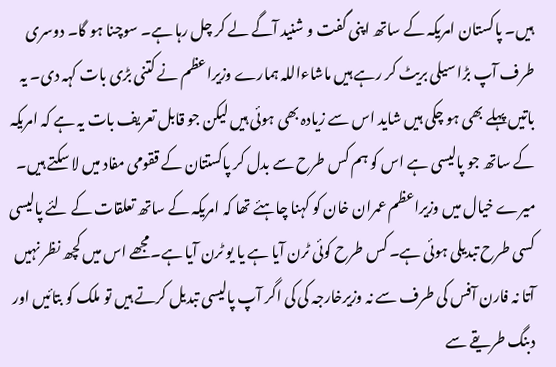ہیں۔ پاکستان امریکہ کے ساتھ اپنی گفت و شنید آگے لے کر چل رہا ہے۔ سوچنا ہو گا۔ دوسری طرف آپ بڑا سیلی بریٹ کر رہے ہیں ماشاءاللہ ہمارے وزیراعظم نے کتنی بڑی بات کہہ دی۔ یہ باتیں پہلے بھی ہو چکی ہیں شاید اس سے زیادہ بھی ہوئی ہیں لیکن جو قابل تعریف بات یہ ہے کہ امریکہ کے ساتھ جو پالیسی ہے اس کو ہم کس طرح سے بدل کر پاکستتان کے ققومی مفاد میں لا سکتے ہیں۔ میرے خیال میں وزیراعظم عمران خان کو کہنا چاہئے تھا کہ امریکہ کے ساتھ تعلقات کے لئے پالیسی کسی طرح تبدیلی ہوئی ہے۔ کس طرح کوئی ٹرن آیا ہے یا یو ٹرن آیا ہے۔مجھے اس میں کچھ نظر نہیں آتا نہ فارن آفس کی طرف سے نہ وزیرخارجہ کی کی اگر آپ پالیسی تبدیل کرتے ہیں تو ملک کو بتائیں اور دبنگ طریقے سے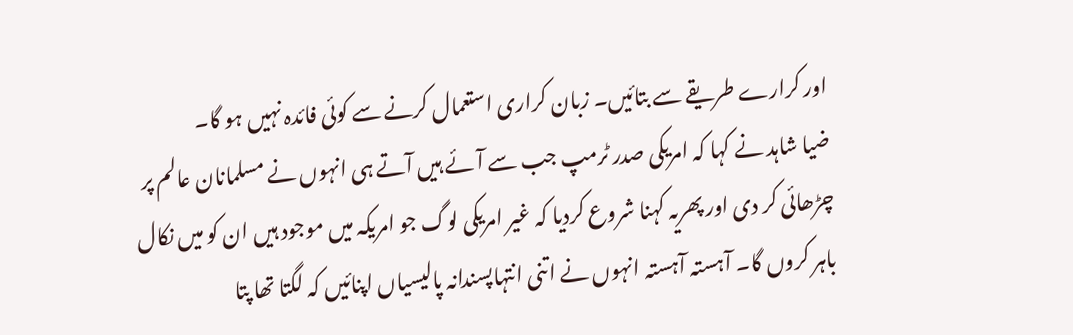اور کرارے طریقے سے بتائیں۔ زبان کراری استعمال کرنے سے کوئی فائدہ نہیں ہو گا۔
ضیا شاہد نے کہا کہ امریکی صدر ٹرمپ جب سے آئے ہیں آتے ہی انہوں نے مسلمانان عالم پر چڑھائی کر دی اور پھریہ کہنا شروع کردیا کہ غیر امریکی لوگ جو امریکہ میں موجود ہیں ان کو میں نکال باہر کروں گا۔ آہستہ آہستہ انہوں نے اتنی انتہاپسندانہ پالیسیاں اپنائیں کہ لگتا تھا پتا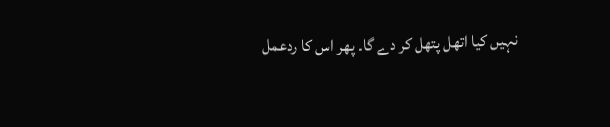نہیں کیا اتھل پتھل کر دے گا۔ پھر اس کا ردعمل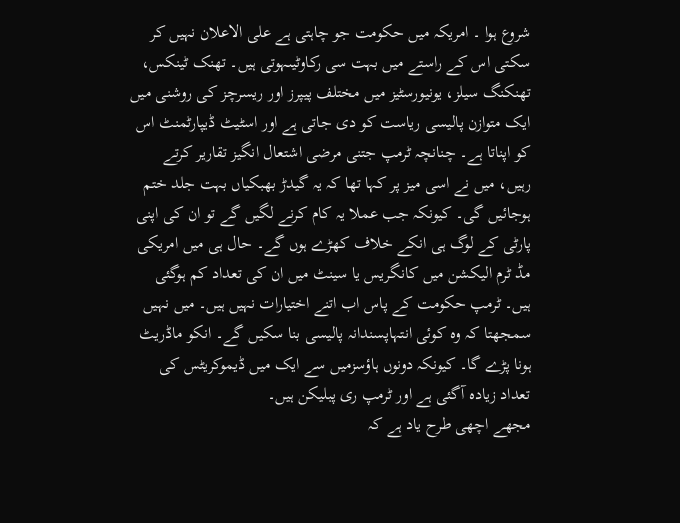شروع ہوا ۔ امریکہ میں حکومت جو چاہتی ہے علی الاعلان نہیں کر سکتی اس کے راستے میں بہت سی رکاوٹیںہوتی ہیں۔ تھنک ٹینکس، تھنکنگ سیلز، یونیورسٹیز میں مختلف پیپرز اور ریسرچز کی روشنی میں ایک متوازن پالیسی ریاست کو دی جاتی ہے اور اسٹیٹ ڈیپارٹمنٹ اس کو اپناتا ہے۔ چنانچہ ٹرمپ جتنی مرضی اشتعال انگیز تقاریر کرتے رہیں، میں نے اسی میز پر کہا تھا کہ یہ گیدڑ بھبکیاں بہت جلد ختم ہوجائیں گی۔ کیونکہ جب عملا یہ کام کرنے لگیں گے تو ان کی اپنی پارٹی کے لوگ ہی انکے خلاف کھڑے ہوں گے۔ حال ہی میں امریکی مڈ ٹرم الیکشن میں کانگریس یا سینٹ میں ان کی تعداد کم ہوگئی ہیں۔ ٹرمپ حکومت کے پاس اب اتنے اختیارات نہیں ہیں۔ میں نہیں سمجھتا کہ وہ کوئی انتہاپسندانہ پالیسی بنا سکیں گے۔ انکو ماڈریٹ ہونا پڑے گا۔ کیونکہ دونوں ہاؤسزمیں سے ایک میں ڈیموکریٹس کی تعداد زیادہ آگئی ہے اور ٹرمپ ری پبلیکن ہیں۔
مجھے اچھی طرح یاد ہے کہ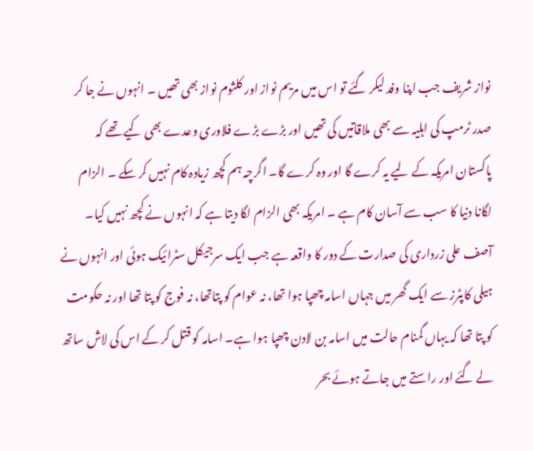نواز شریف جب اپنا وفد لیکر گئے تو اس میں مریم نواز اور کلثوم نواز بھی تھیں ۔ انہوں نے جا کر صدر ٹرمپ کی اہلیہ سے بھی ملاقاتیں کی تھیں اور بڑے بڑے فلاوری وعدے بھی کیے تھے کہ پاکستان امریکہ کے لیے یہ کرے گا اور وہ کرے گا۔ اگرچہ ہم کچھ زیادہ کام نہیں کر سکے ۔ الزام لگانا دنیا کا سب سے آسان کام ہے ۔ امریکہ بھی الزام لگا دیتا ہے کہ انہوں نے کچھ نہیں کیا۔ آصف علی زرداری کی صدارت کے دور کا واقعہ ہے جب ایک سرجیکل سٹرائیک ہوئی اور انہوں نے ہیلی کاپٹرز سے ایک گھر میں جہاں اسامہ چھپا ہوا تھا، نہ عوام کو پتاتھا، نہ فوج کو پتا تھا اور نہ حکومت کو پتا تھا کہ یہاں گمنام حالت میں اسامہ بن لادن چھپا ہوا ہے۔ اسامہ کو قتل کر کے اس کی لاش ساتھ لے گئے اور راستے میں جاتے ہوئے بحر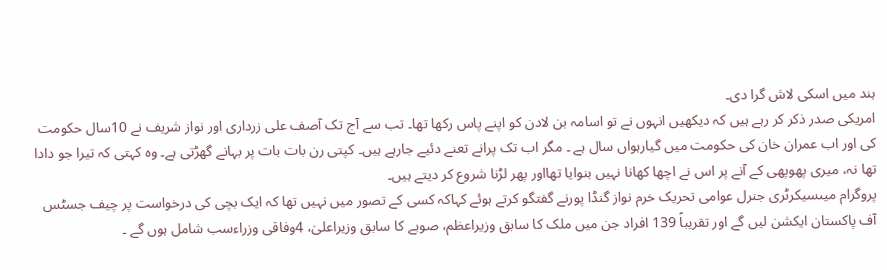ہند میں اسکی لاش گرا دی۔
امریکی صدر ذکر کر رہے ہیں کہ دیکھیں انہوں نے تو اسامہ بن لادن کو اپنے پاس رکھا تھا۔ تب سے آج تک آصف علی زرداری اور نواز شریف نے 10سال حکومت کی اور اب عمران خان کی حکومت میں گیارہواں سال ہے ۔ مگر اب تک پرانے تعنے دئیے جارہے ہیں۔ کپتی رن بات بات پر بہانے گھڑتی ہے۔ وہ کہتی کہ تیرا جو دادا تھا نہ، میری پھوپھی کے آنے پر اس نے اچھا کھانا نہیں بنوایا تھااور پھر لڑنا شروع کر دیتے ہیں۔
پروگرام میںسیکرٹری جنرل عوامی تحریک خرم نواز گنڈا پورنے گفتگو کرتے ہوئے کہاکہ کسی کے تصور میں نہیں تھا کہ ایک بچی کی درخواست پر چیف جسٹس آف پاکستان ایکشن لیں گے اور تقریباً 139 افراد جن میں ملک کا سابق وزیراعظم، صوبے کا سابق وزیراعلیٰ، 4وفاقی وزراءسب شامل ہوں گے ۔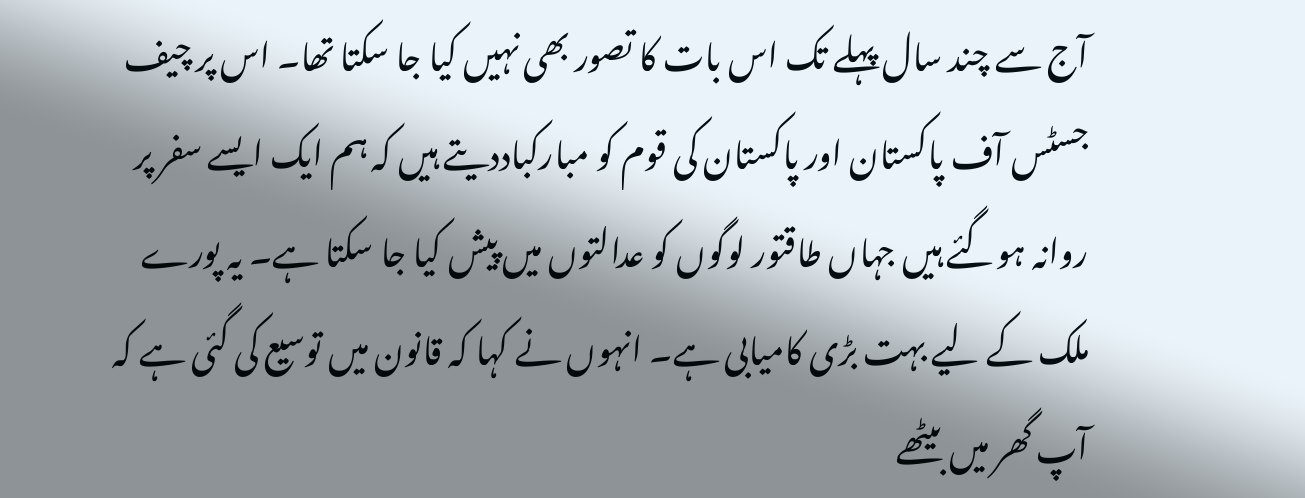آج سے چند سال پہلے تک اس بات کا تصور بھی نہیں کیا جا سکتا تھا۔ اس پر چیف جسٹس آف پاکستان اور پاکستان کی قوم کو مبارکباددیتے ہیں کہ ہم ایک ایسے سفر پر روانہ ہوگئے ہیں جہاں طاقتور لوگوں کو عدالتوں میں پیش کیا جا سکتا ہے۔ یہ پورے ملک کے لیے بہت بڑی کامیابی ہے۔ انہوں نے کہا کہ قانون میں توسیع کی گئی ہے کہ آپ گھر میں بیٹھے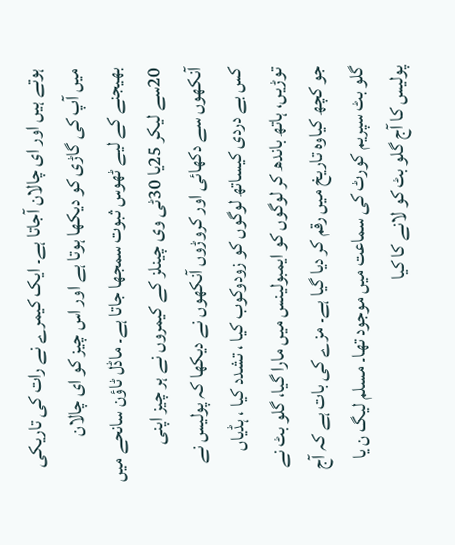ہوتے ہیں اور ای چالان آجاتا ہے۔ ایک کیمرے نے رات کی تاریکی میں آپ کی گاڑی کو دیکھا ہوتا ہے اور اس چیز کو ای چالان بھیجنے کے لیے ٹھوس ثبوت سمجھا جاتا ہے۔ ماڈل ٹاؤن سانحے میں 20سے لیکر 25یا 30ٹی وی چینلز کے کیمروں نے ہر چیز اپنی آنکھوں سے دکھائی اور کروڑوں آنکھوں نے دیکھا کہ پولیس نے کس بے دردی کیساتھ لوگوں کو زودوکوب کیا ، تشدد کیا ، ہڈیاں توڑیں، ہاتھ باندھ کر لوگوں کو ایمبولینس میں مارا گیا، گلو بٹ نے جو کچھ کیاوہ تاریخ میں رقم کر دیا گیا ہے۔ مزے کی بات ہے کہ آج گلو بٹ سپریم کورٹ کی سماعت میں موجود تھا۔ مسلم لیگ ن یا پولیس کا آج گلو بٹ کو لانے کا کیا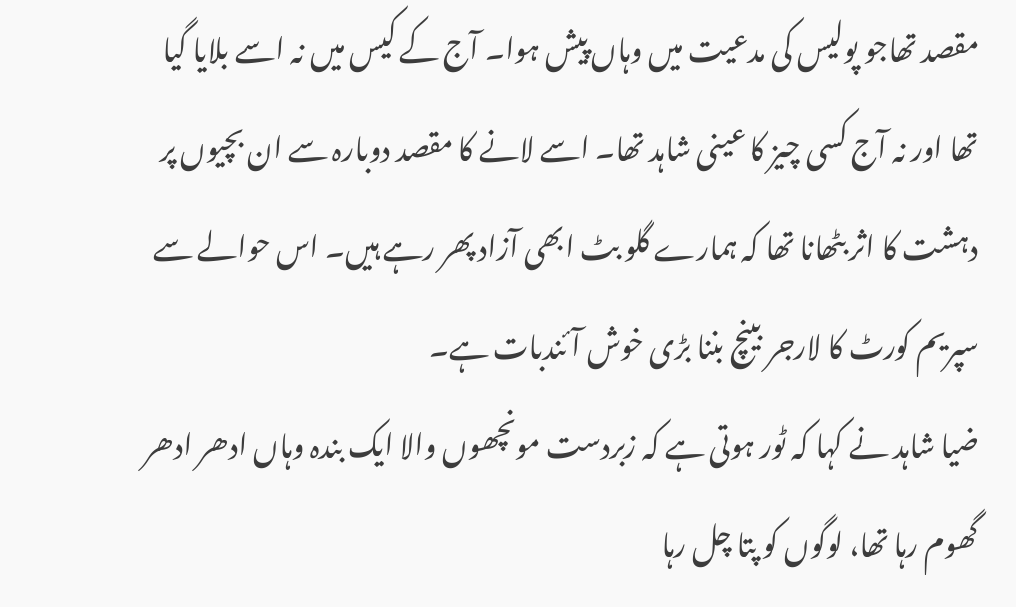مقصد تھاجو پولیس کی مدعیت میں وہاں پیش ہوا۔ آج کے کیس میں نہ اسے بلایا گیا تھا اور نہ آج کسی چیز کا عینی شاہد تھا۔ اسے لانے کا مقصد دوبارہ سے ان بچیوں پر دہشت کا اثر بٹھانا تھا کہ ہمارے گلو بٹ ابھی آزاد پھر رہے ہیں۔ اس حوالے سے سپریم کورٹ کا لارجر بینچ بننا بڑی خوش آئندبات ہے۔
ضیا شاہد نے کہا کہ ٹور ہوتی ہے کہ زبردست مونچھوں والا ایک بندہ وہاں ادھر ادھر گھوم رہا تھا، لوگوں کو پتا چل رہا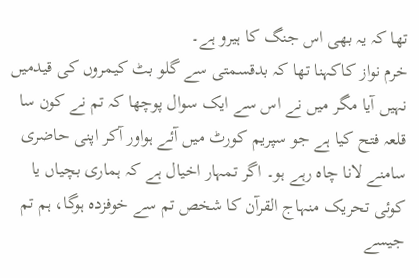تھا کہ یہ بھی اس جنگ کا ہیرو ہے۔
خرم نواز کاکہنا تھا کہ بدقسمتی سے گلو بٹ کیمروں کی قیدمیں نہیں آیا مگر میں نے اس سے ایک سوال پوچھا کہ تم نے کون سا قلعہ فتح کیا ہے جو سپریم کورٹ میں آئے ہواور آکر اپنی حاضری سامنے لانا چاہ رہے ہو۔ اگر تمہار اخیال ہے کہ ہماری بچیاں یا کوئی تحریک منہاج القرآن کا شخص تم سے خوفزدہ ہوگا، ہم تم جیسے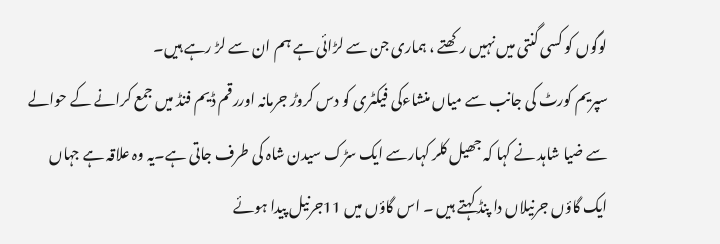لوگوں کو کسی گنتی میں نہیں رکھتے ، ہماری جن سے لڑائی ہے ہم ان سے لڑ رہے ہیں۔
سپریم کورٹ کی جانب سے میاں منشاءکی فیکٹری کو دس کروڑ جرمانہ اوررقم ڈیم فنڈ میں جمع کرانے کے حوالے سے ضیا شاہد نے کہا کہ جھیل کلر کہارسے ایک سڑک سیدن شاہ کی طرف جاتی ہے۔یہ وہ علاقہ ہے جہاں ایک گاؤں جرنیلاں دا پنڈ کہتے ہیں ۔ اس گاؤں میں 11جرنیل پیدا ہوئے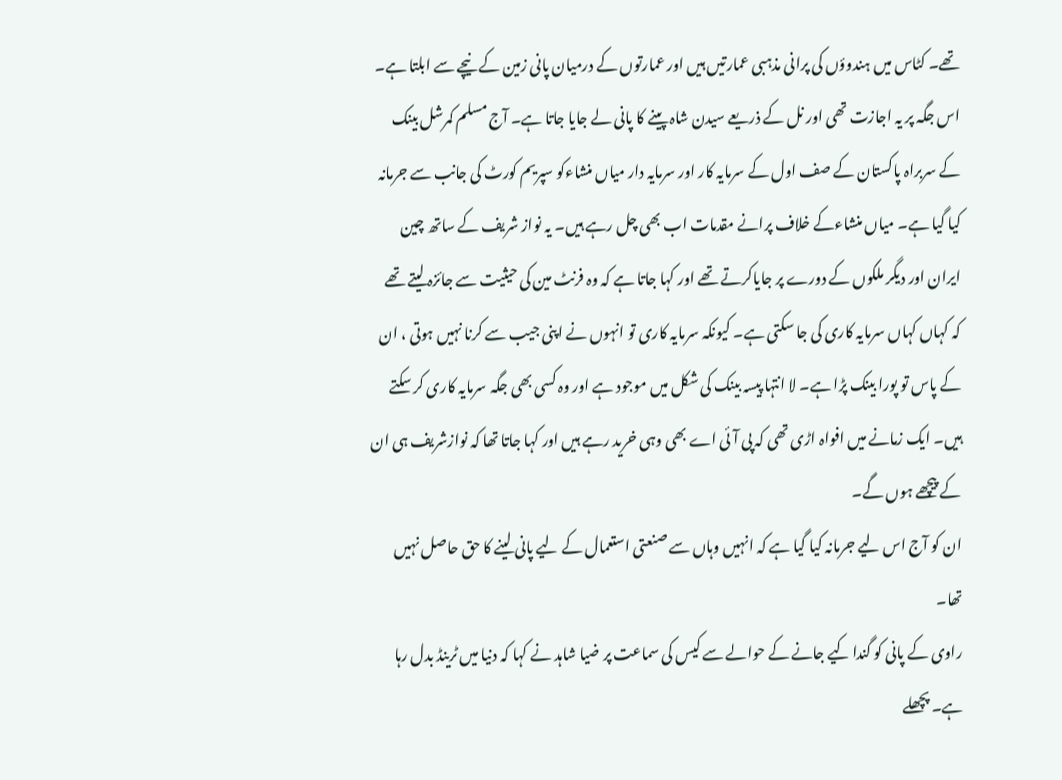تھے۔ کٹاس میں ہندوؤں کی پرانی مذہبی عمارتیں ہیں اور عمارتوں کے درمیان پانی زمین کے نیچے سے ابلتا ہے۔ اس جگہ پر یہ اجازت تھی اور نل کے ذریعے سیدن شاہ پینے کا پانی لے جایا جاتا ہے۔ آج مسلم کمرشل بینک کے سربراہ پاکستان کے صف اول کے سرمایہ کار اور سرمایہ دار میاں منشاءکو سپریم کورٹ کی جانب سے جرمانہ کیا گیا ہے۔ میاں منشاءکے خلاف پرانے مقدمات اب بھی چل رہے ہیں۔ یہ نواز شریف کے ساتھ چین ایران اور دیگر ملکوں کے دورے پر جایاکرتے تھے اور کہا جاتا ہے کہ وہ فرنٹ مین کی حیثیت سے جائزہ لیتے تھے کہ کہاں کہاں سرمایہ کاری کی جا سکتی ہے۔ کیونکہ سرمایہ کاری تو انہوں نے اپنی جیب سے کرنا نہیں ہوتی ، ان کے پاس تو پورا بینک پڑا ہے۔ لا انتہا پیسہ بینک کی شکل میں موجود ہے اور وہ کسی بھی جگہ سرمایہ کاری کر سکتے ہیں۔ ایک زمانے میں افواہ اڑی تھی کہ پی آئی اے بھی وہی خرید رہے ہیں اور کہا جاتا تھا کہ نوازشریف ہی ان کے پیچھے ہوں گے۔
ان کو آج اس لیے جرمانہ کیا گیا ہے کہ انہیں وہاں سے صنعتی استعمال کے لیے پانی لینے کا حق حاصل نہیں تھا۔
راوی کے پانی کو گندا کیے جانے کے حوالے سے کیس کی سماعت پر ضیا شاہد نے کہا کہ دنیا میں ٹرینڈ بدل رہا ہے۔ پچھلے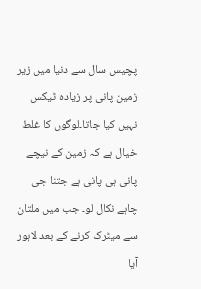پچیس سال سے دنیا میں زیر زمین پانی پر زیادہ ٹیکس نہیں کیا جاتا۔لوگوں کا غلط خیال ہے کہ زمین کے نیچے پانی ہی پانی ہے جتنا جی چاہے نکال لو۔ جب میں ملتان سے میٹرک کرنے کے بعد لاہور آیا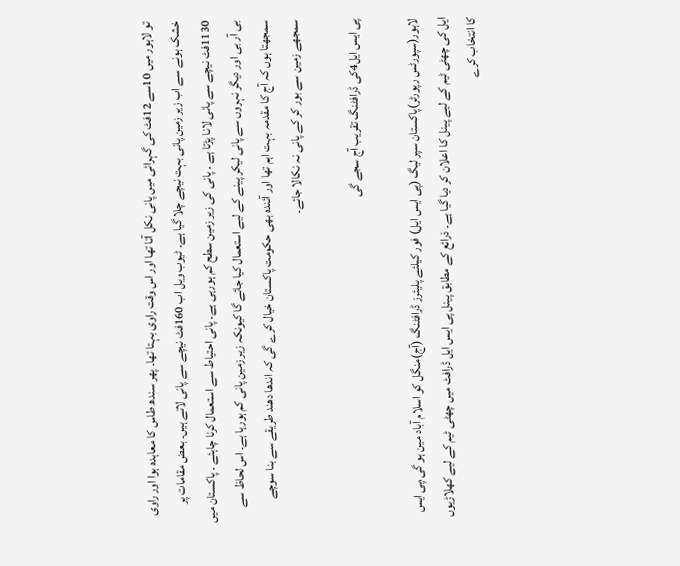تو لاہور میں 10سے 12فٹ کی گہرائی میں پانی نکل آتا تھا اور اس وقت راوی بہتا تھا۔ پھر سندھ طاس کا معاہدہ ہوا اور راوی خشک ہونے سے اب زیر زمین پانی بہت نیچے چلا گیا ہے۔ ٹیوب ویل اب 160فٹ نیچے سے پانی لاتے ہیں۔ بعض مقامات پر 1130فٹ نیچے سے پانی لانا پڑتا ہے ۔ پانی کی زیر زمین سطح کم ہورہی ہے۔ پانی احتیاط سے استعمال کرنا چاہئے ۔ پاکستان میں بی آر بی اور دیگر نہروں سے پانی لیکر پینے کے لیے استعمال کیا جائے گا کیونکہ زیر زمین پانی کم ہورہا ہے۔ اس لحاظ سے سمجھتا ہوں کہ آج کا مقدمہ بہت اہم تھا اور آئندہ بھی حکومت پاکستان خیال کرے گی کہ اندھا دھند طریقے سے بنا سوچے سمجھے زمین سے بور کر کے پانی نہ نکالا جائے۔

پی ایس ایل4کی ڈرافٹنگ تقریب آج سجے گی

لاہور(سپورٹس رپورٹر)پاکستان سپر لیگ (پی ایس ایل) فور کیلئے پلیئرز ڈرافٹنگ (آج)منگل کو اسلام آباد مین ہو گی،پی ایس ایل کی چھٹی ٹیم کے لیے پینل کا اعلان کر دیا گیا ہے۔ ذرائع کے مطابق پینل پی ایس ایل ڈرافٹ میں چھٹی ٹیم کے لیے کھلاڑیوں کا انتخاب کرے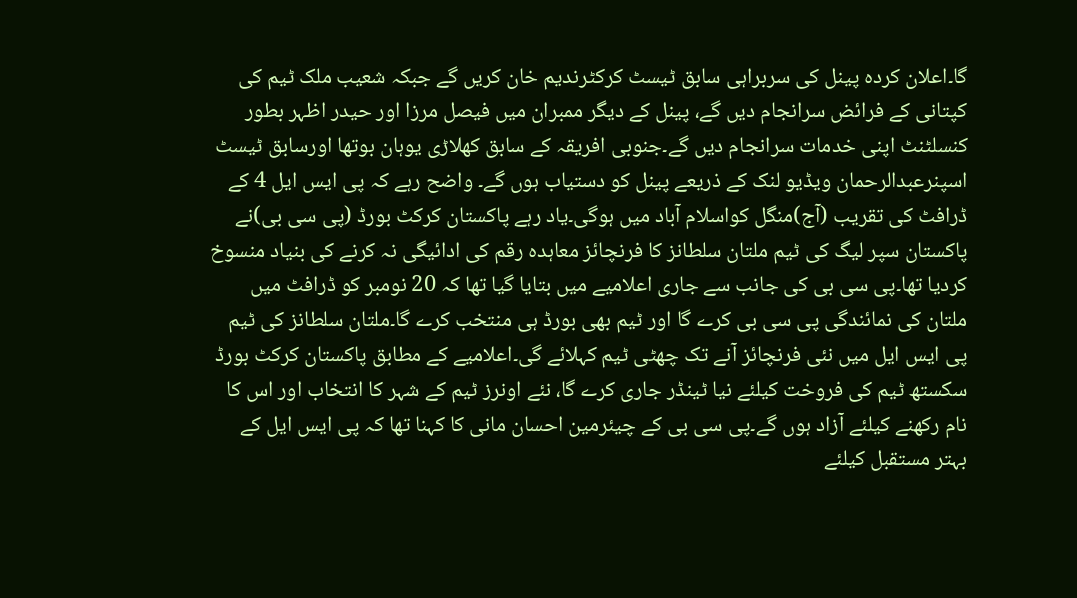گا۔اعلان کردہ پینل کی سربراہی سابق ٹیسٹ کرکٹرندیم خان کریں گے جبکہ شعیب ملک ٹیم کی کپتانی کے فرائض سرانجام دیں گے، پینل کے دیگر ممبران میں فیصل مرزا اور حیدر اظہر بطور کنسلٹنٹ اپنی خدمات سرانجام دیں گے۔جنوبی افریقہ کے سابق کھلاڑی یوہان بوتھا اورسابق ٹیسٹ اسپنرعبدالرحمان ویڈیو لنک کے ذریعے پینل کو دستیاب ہوں گے۔ واضح رہے کہ پی ایس ایل 4 کے ڈرافٹ کی تقریب (آج)منگل کواسلام آباد میں ہوگی۔یاد رہے پاکستان کرکٹ بورڈ (پی سی بی)نے پاکستان سپر لیگ کی ٹیم ملتان سلطانز کا فرنچائز معاہدہ رقم کی ادائیگی نہ کرنے کی بنیاد منسوخ کردیا تھا۔پی سی بی کی جانب سے جاری اعلامیے میں بتایا گیا تھا کہ 20 نومبر کو ڈرافٹ میں ملتان کی نمائندگی پی سی بی کرے گا اور ٹیم بھی بورڈ ہی منتخب کرے گا۔ملتان سلطانز کی ٹیم پی ایس ایل میں نئی فرنچائز آنے تک چھٹی ٹیم کہلائے گی۔اعلامیے کے مطابق پاکستان کرکٹ بورڈ سکستھ ٹیم کی فروخت کیلئے نیا ٹینڈر جاری کرے گا، نئے اونرز ٹیم کے شہر کا انتخاب اور اس کا نام رکھنے کیلئے آزاد ہوں گے۔پی سی بی کے چیئرمین احسان مانی کا کہنا تھا کہ پی ایس ایل کے بہتر مستقبل کیلئے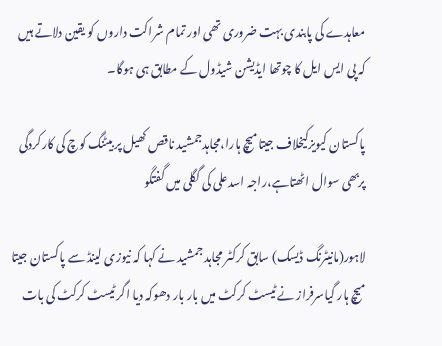معاہدے کی پابندی بہت ضروری تھی اور تمام شراکت داروں کو یقین دلاتے ہیں کہ پی ایس ایل کا چوتھا ایڈیشن شیڈول کے مطابق ہی ہوگا۔

پاکستان کیویزکیخلاف جیتامیچ ہارا،مجاہدجمشید ناقص کھیل پر بیٹنگ کوچ کی کارکردگی پربھی سوال اٹھتاہے،راجہ اسدعلی کی گگلی میں گفتگو

لاہور(مانیٹرنگ ڈیسک) سابق کرکٹر مجاہد جمشید نے کہا کہ نیوزی لینڈ سے پاکستان جیتا میچ ہار گیاسرفراز نے ٹیسٹ کرکٹ میں بار بار دھوکہ دیا اگر ٹیسٹ کرکٹ کی بات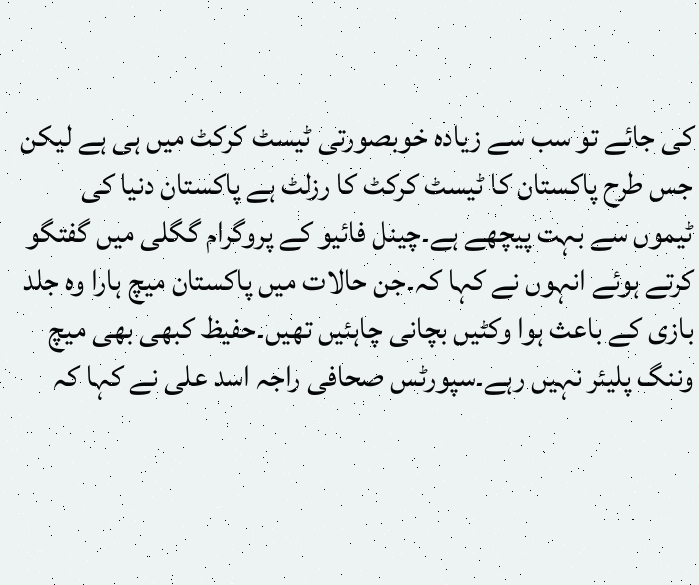کی جائے تو سب سے زیادہ خوبصورتی ٹیسٹ کرکٹ میں ہی ہے لیکن جس طرح پاکستان کا ٹیسٹ کرکٹ کا رزلٹ ہے پاکستان دنیا کی ٹیموں سے بہت پیچھے ہے۔چینل فائیو کے پروگرام گگلی میں گفتگو کرتے ہوئے انہوں نے کہا کہ۔جن حالات میں پاکستان میچ ہارا وہ جلد بازی کے باعث ہوا وکٹیں بچانی چاہئیں تھیں۔حفیظ کبھی بھی میچ وننگ پلیئر نہیں رہے۔سپورٹس صحافی راجہ اسد علی نے کہا کہ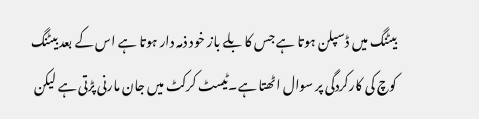بیٹنگ میں ڈسپلن ہوتا ہے جس کا بلے باز خود ذمہ دار ہوتا ہے اس کے بعد بیٹنگ کوچ کی کارکردگی پر سوال اٹھتا ہے۔ٹیسٹ کرکٹ میں جان مارنی پڑتی ہے لیکن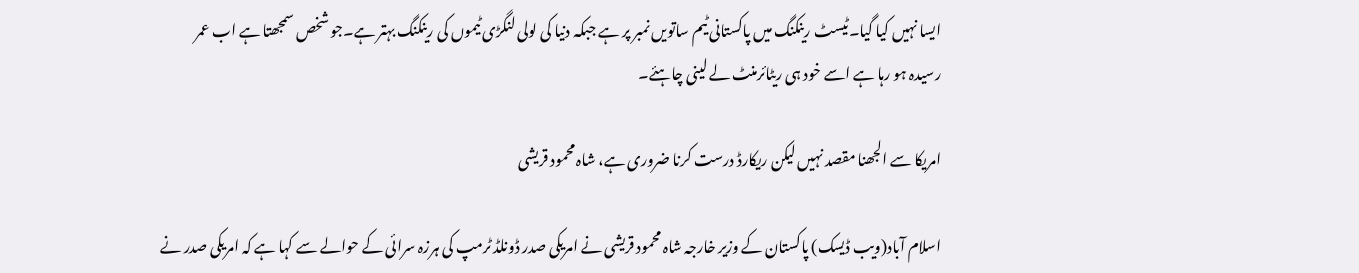ایسا نہیں کیا گیا۔ٹیسٹ رینکنگ میں پاکستانی ٹیم ساتویں نمبر پر ہے جبکہ دنیا کی لولی لنگڑی ٹیموں کی رینکنگ بہتر ہے۔جو شخص سمجھتا ہے اب عمر رسیدہ ہو رہا ہے اسے خود ہی ریٹائرمنٹ لے لینی چاہئے۔

امریکا سے الجھنا مقصد نہیں لیکن ریکارڈ درست کرنا ضروری ہے، شاہ محمود قریشی

اسلام آباد(ویب ڈیسک) پاکستان کے وزیر خارجہ شاہ محمود قریشی نے امریکی صدر ڈونلڈ ٹرمپ کی ہرزہ سرائی کے حوالے سے کہا ہے کہ امریکی صدر نے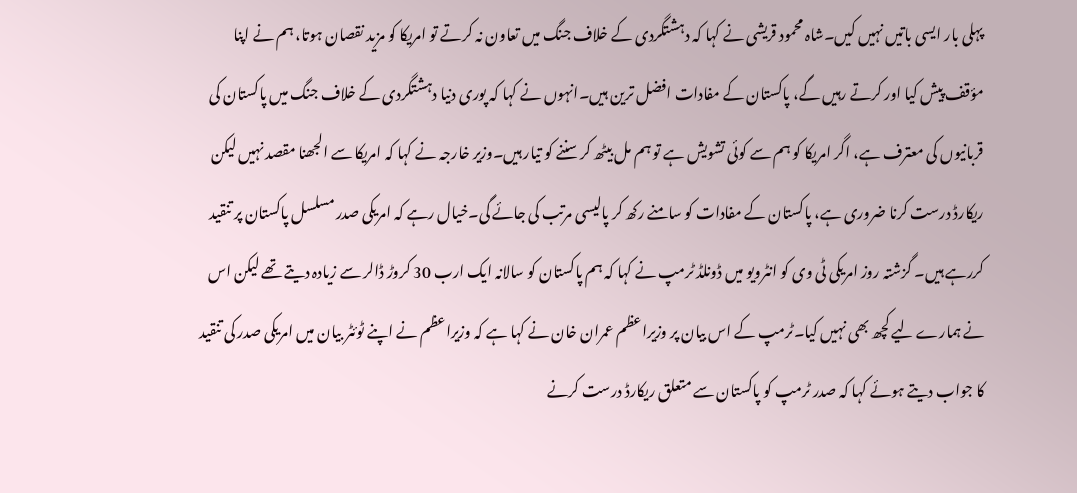پہلی بار ایسی باتیں نہیں کیں۔شاہ محمود قریشی نے کہا کہ دہشتگردی کے خلاف جنگ میں تعاون نہ کرتے تو امریکا کو مزید نقصان ہوتا، ہم نے اپنا مؤقف پیش کیا اور کرتے رہیں گے، پاکستان کے مفادات افضل ترین ہیں۔انہوں نے کہا کہ پوری دنیا دہشتگردی کے خلاف جنگ میں پاکستان کی قربانیوں کی معترف ہے، اگر امریکا کو ہم سے کوئی تشویش ہے تو ہم مل بیٹھ کر سننے کو تیار ہیں۔وزیر خارجہ نے کہا کہ امریکا سے الجھنا مقصد نہیں لیکن ریکارڈ درست کرنا ضروری ہے، پاکستان کے مفادات کو سامنے رکھ کر پالیسی مرتب کی جائے گی۔خیال رہے کہ امریکی صدر مسلسل پاکستان پر تنقید کررہے ہیں۔ گزشتہ روز امریکی ٹی وی کو انٹرویو میں ڈونلڈ ٹرمپ نے کہا کہ ہم پاکستان کو سالانہ ایک ارب 30 کروڑ ڈالر سے زیادہ دیتے تھے لیکن اس نے ہمارے لیے کچھ بھی نہیں کیا۔ٹرمپ کے اس بیان پر وزیراعظم عمران خان نے کہا ہے کہ وزیراعظم نے اپنے ٹوئٹر بیان میں امریکی صدر کی تنقید کا جواب دیتے ہوئے کہا کہ صدر ٹرمپ کو پاکستان سے متعلق ریکارڈ درست کرنے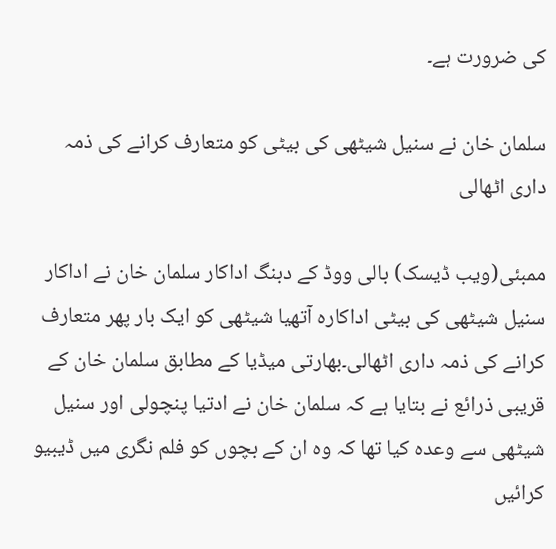کی ضرورت ہے۔

سلمان خان نے سنیل شیٹھی کی بیٹی کو متعارف کرانے کی ذمہ داری اٹھالی

ممبئی(ویب ڈیسک) بالی ووڈ کے دبنگ اداکار سلمان خان نے اداکار سنیل شیٹھی کی بیٹی اداکارہ آتھیا شیٹھی کو ایک بار پھر متعارف کرانے کی ذمہ داری اٹھالی۔بھارتی میڈیا کے مطابق سلمان خان کے قریبی ذرائع نے بتایا ہے کہ سلمان خان نے ادتیا پنچولی اور سنیل شیٹھی سے وعدہ کیا تھا کہ وہ ان کے بچوں کو فلم نگری میں ڈیبیو کرائیں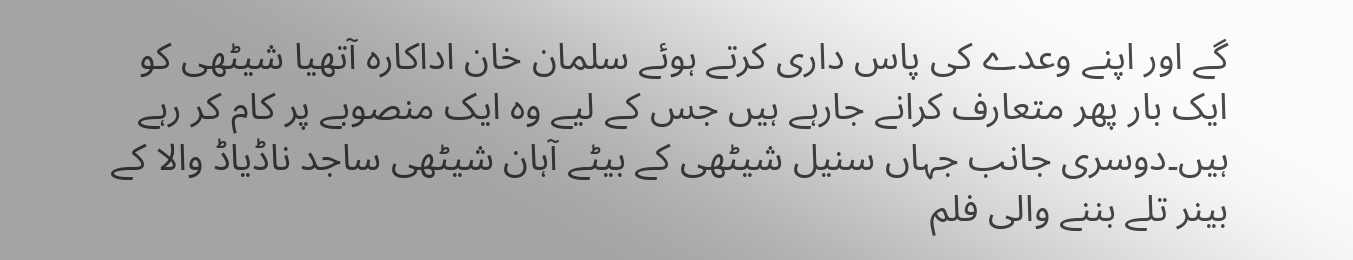گے اور اپنے وعدے کی پاس داری کرتے ہوئے سلمان خان اداکارہ آتھیا شیٹھی کو ایک بار پھر متعارف کرانے جارہے ہیں جس کے لیے وہ ایک منصوبے پر کام کر رہے ہیں۔دوسری جانب جہاں سنیل شیٹھی کے بیٹے آہان شیٹھی ساجد ناڈیاڈ والا کے بینر تلے بننے والی فلم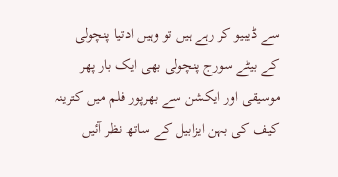سے ڈیبیو کر رہے ہیں تو وہیں ادتیا پنچولی کے بیٹے سورج پنچولی بھی ایک بار پھر موسیقی اور ایکشن سے بھرپور فلم میں کترینہ کیف کی بہن ایزابیل کے ساتھ نظر آئیں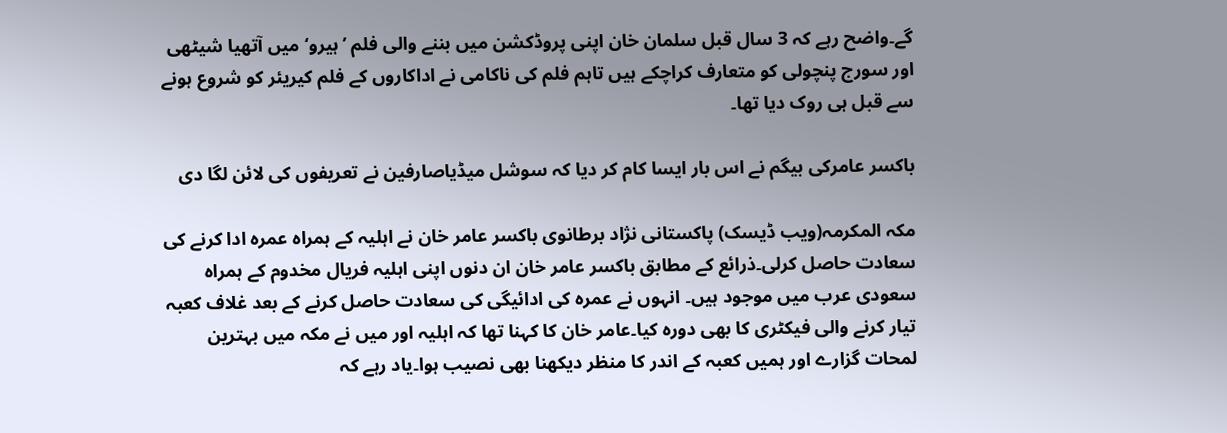گے۔واضح رہے کہ 3 سال قبل سلمان خان اپنی پروڈکشن میں بننے والی فلم ’ہیرو‘ میں آتھیا شیٹھی اور سورج پنچولی کو متعارف کراچکے ہیں تاہم فلم کی ناکامی نے اداکاروں کے فلم کیریئر کو شروع ہونے سے قبل ہی روک دیا تھا۔

باکسر عامرکی بیگم نے اس بار ایسا کام کر دیا کہ سوشل میڈیاصارفین نے تعریفوں کی لائن لگا دی

مکہ المکرمہ(ویب ڈیسک) پاکستانی نژاد برطانوی باکسر عامر خان نے اہلیہ کے ہمراہ عمرہ ادا کرنے کی سعادت حاصل کرلی۔ذرائع کے مطابق باکسر عامر خان ان دنوں اپنی اہلیہ فریال مخدوم کے ہمراہ سعودی عرب میں موجود ہیں۔ انہوں نے عمرہ کی ادائیگی کی سعادت حاصل کرنے کے بعد غلاف کعبہ تیار کرنے والی فیکٹری کا بھی دورہ کیا۔عامر خان کا کہنا تھا کہ اہلیہ اور میں نے مکہ میں بہترین لمحات گزارے اور ہمیں کعبہ کے اندر کا منظر دیکھنا بھی نصیب ہوا۔یاد رہے کہ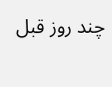چند روز قبل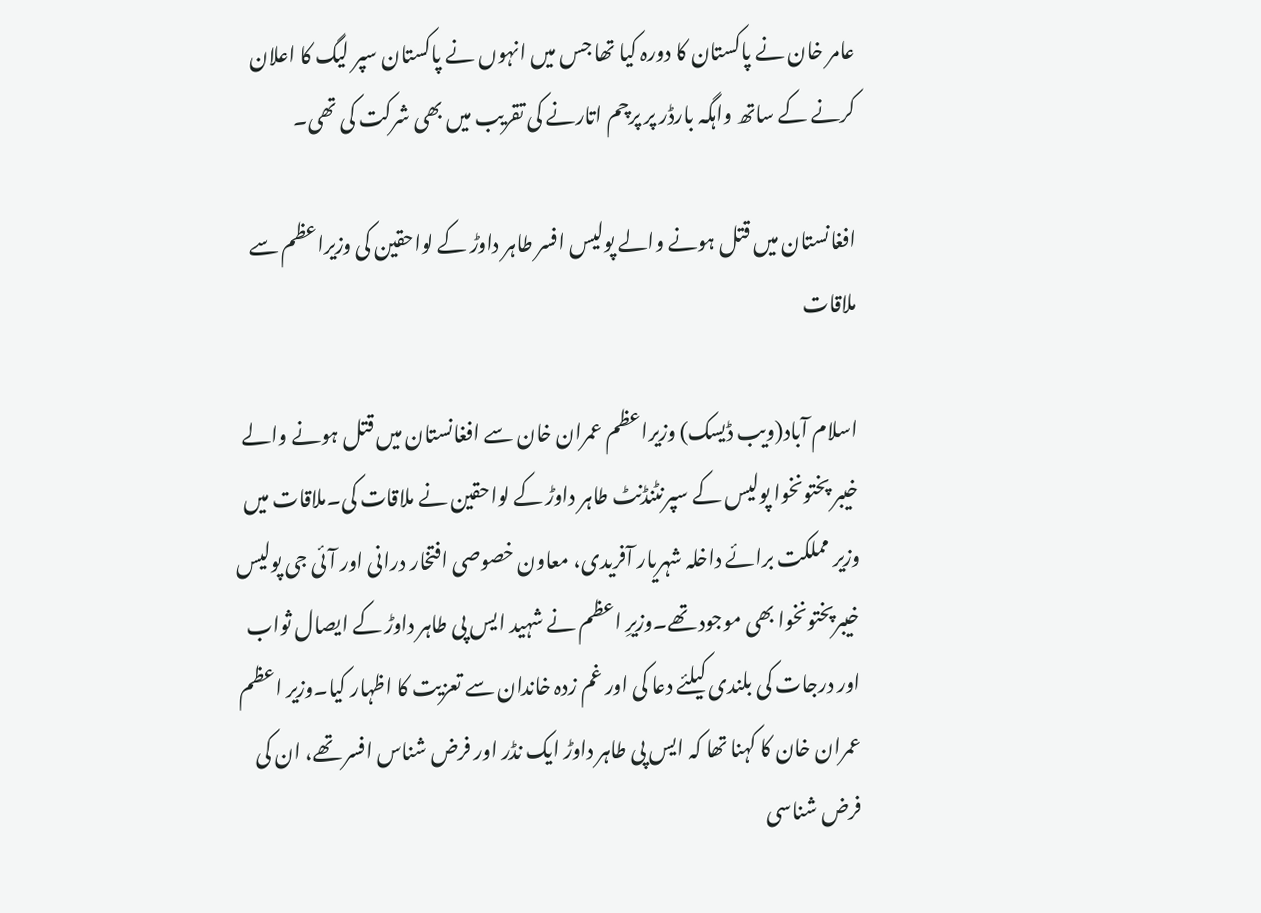عامر خان نے پاکستان کا دورہ کیا تھا جس میں انہوں نے پاکستان سپر لیگ کا اعلان کرنے کے ساتھ واہگہ بارڈر پر پرچم اتارنے کی تقریب میں بھی شرکت کی تھی۔

افغانستان میں قتل ہونے والے پولیس افسر طاہر داوڑ کے لواحقین کی وزیراعظم سے ملاقات

اسلام آباد(ویب ڈیسک) وزیراعظم عمران خان سے افغانستان میں قتل ہونے والے خیبر پختونخوا پولیس کے سپرنٹنڈنٹ طاہر داوڑ کے لواحقین نے ملاقات کی۔ملاقات میں وزیر مملکت برائے داخلہ شہریار آفریدی، معاون خصوصی افتخار درانی اور آئی جی پولیس خیبرپختونخوا بھی موجود تھے۔وزیرِ اعظم نے شہید ایس پی طاہر داوڑ کے ایصال ثواب اور درجات کی بلندی کیلئے دعا کی اور غم زدہ خاندان سے تعزیت کا اظہار کیا۔وزیر اعظم عمران خان کا کہنا تھا کہ ایس پی طاہر داوڑ ایک نڈر اور فرض شناس افسر تھے، ان کی فرض شناسی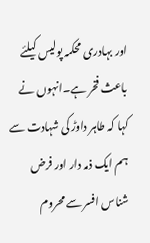اور بہادری محکمہ پولیس کیلئے باعث فخر ہے۔انہوں نے کہا کہ طاہر داوڑ کی شہادت سے ہم ایک ذمہ دار اور فرض شناس افسر سے محروم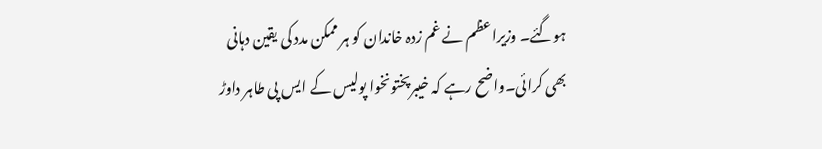ہوگئے۔ وزیراعظم نے غم زدہ خاندان کو ہر ممکن مدد کی یقین دہانی بھی کرائی۔واضح رہے کہ خیبرپختونخوا پولیس کے ایس پی طاہر داوڑ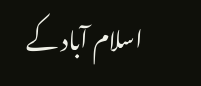اسلام آباد کے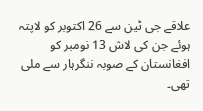علاقے جی ٹین سے 26 اکتوبر کو لاپتہ ہوئے جن کی لاش 13 نومبر کو افغانستان کے صوبہ ننگرہار سے ملی تھی۔